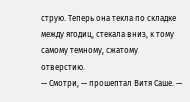струю. Теперь она текла по складке между ягодиц, стекала вниз, к тому самому темному, сжатому отверстию.
— Смотри, — прошептал Витя Саше. —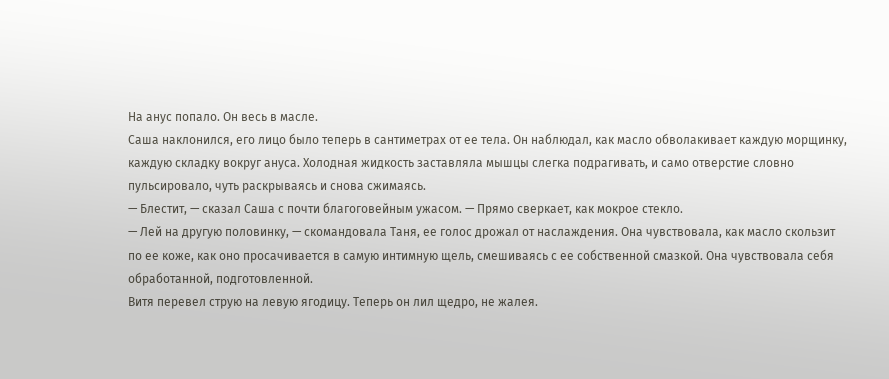На анус попало. Он весь в масле.
Саша наклонился, его лицо было теперь в сантиметрах от ее тела. Он наблюдал, как масло обволакивает каждую морщинку, каждую складку вокруг ануса. Холодная жидкость заставляла мышцы слегка подрагивать, и само отверстие словно пульсировало, чуть раскрываясь и снова сжимаясь.
— Блестит, — сказал Саша с почти благоговейным ужасом. — Прямо сверкает, как мокрое стекло.
— Лей на другую половинку, — скомандовала Таня, ее голос дрожал от наслаждения. Она чувствовала, как масло скользит по ее коже, как оно просачивается в самую интимную щель, смешиваясь с ее собственной смазкой. Она чувствовала себя обработанной, подготовленной.
Витя перевел струю на левую ягодицу. Теперь он лил щедро, не жалея.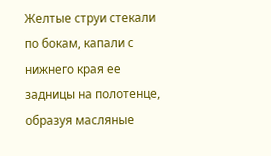Желтые струи стекали по бокам, капали с нижнего края ее задницы на полотенце, образуя масляные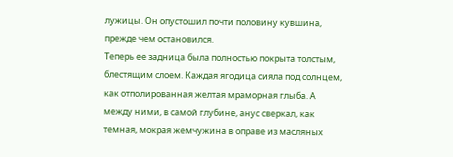лужицы. Он опустошил почти половину кувшина, прежде чем остановился.
Теперь ее задница была полностью покрыта толстым, блестящим слоем. Каждая ягодица сияла под солнцем, как отполированная желтая мраморная глыба. А между ними, в самой глубине, анус сверкал, как темная, мокрая жемчужина в оправе из масляных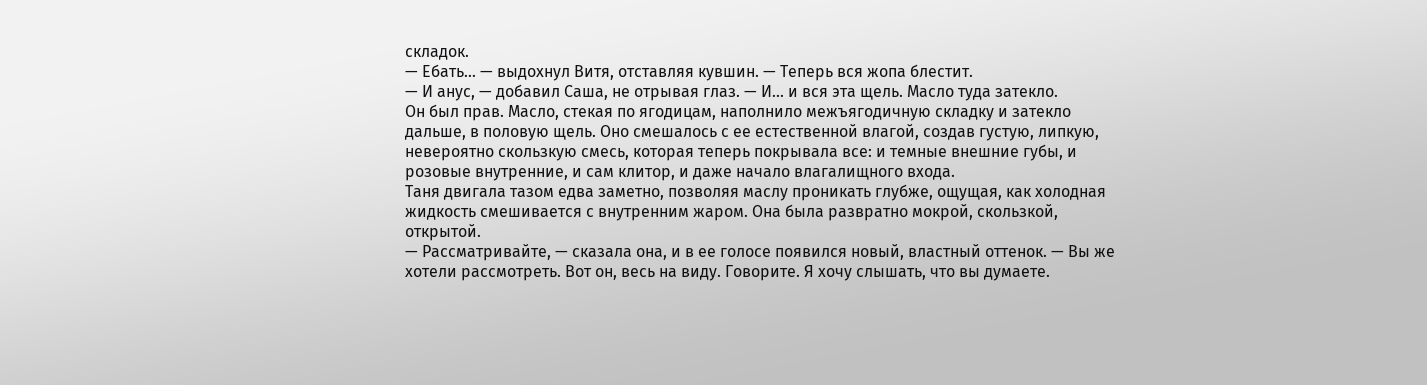складок.
— Ебать... — выдохнул Витя, отставляя кувшин. — Теперь вся жопа блестит.
— И анус, — добавил Саша, не отрывая глаз. — И... и вся эта щель. Масло туда затекло.
Он был прав. Масло, стекая по ягодицам, наполнило межъягодичную складку и затекло дальше, в половую щель. Оно смешалось с ее естественной влагой, создав густую, липкую, невероятно скользкую смесь, которая теперь покрывала все: и темные внешние губы, и розовые внутренние, и сам клитор, и даже начало влагалищного входа.
Таня двигала тазом едва заметно, позволяя маслу проникать глубже, ощущая, как холодная жидкость смешивается с внутренним жаром. Она была развратно мокрой, скользкой, открытой.
— Рассматривайте, — сказала она, и в ее голосе появился новый, властный оттенок. — Вы же хотели рассмотреть. Вот он, весь на виду. Говорите. Я хочу слышать, что вы думаете.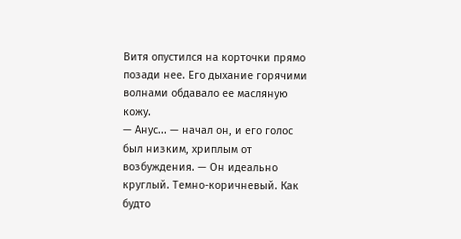Витя опустился на корточки прямо позади нее. Его дыхание горячими волнами обдавало ее масляную кожу.
— Анус... — начал он, и его голос был низким, хриплым от возбуждения. — Он идеально круглый. Темно-коричневый. Как будто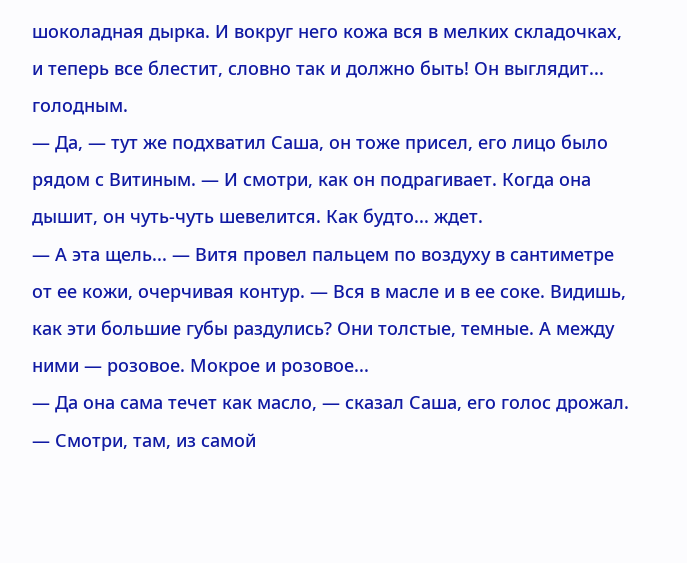шоколадная дырка. И вокруг него кожа вся в мелких складочках, и теперь все блестит, словно так и должно быть! Он выглядит... голодным.
— Да, — тут же подхватил Саша, он тоже присел, его лицо было рядом с Витиным. — И смотри, как он подрагивает. Когда она дышит, он чуть-чуть шевелится. Как будто... ждет.
— А эта щель... — Витя провел пальцем по воздуху в сантиметре от ее кожи, очерчивая контур. — Вся в масле и в ее соке. Видишь, как эти большие губы раздулись? Они толстые, темные. А между ними — розовое. Мокрое и розовое...
— Да она сама течет как масло, — сказал Саша, его голос дрожал. — Смотри, там, из самой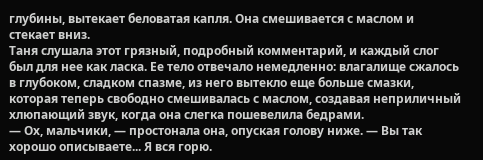глубины, вытекает беловатая капля. Она смешивается с маслом и стекает вниз.
Таня слушала этот грязный, подробный комментарий, и каждый слог был для нее как ласка. Ее тело отвечало немедленно: влагалище сжалось в глубоком, сладком спазме, из него вытекло еще больше смазки, которая теперь свободно смешивалась с маслом, создавая неприличный хлюпающий звук, когда она слегка пошевелила бедрами.
— Ох, мальчики, — простонала она, опуская голову ниже. — Вы так хорошо описываете... Я вся горю.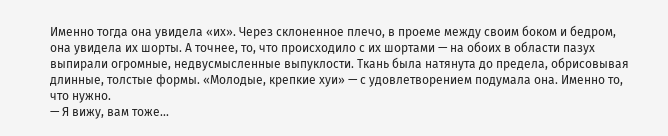Именно тогда она увидела «их». Через склоненное плечо, в проеме между своим боком и бедром, она увидела их шорты. А точнее, то, что происходило с их шортами — на обоих в области пазух выпирали огромные, недвусмысленные выпуклости. Ткань была натянута до предела, обрисовывая длинные, толстые формы. «Молодые, крепкие хуи» — с удовлетворением подумала она. Именно то, что нужно.
— Я вижу, вам тоже...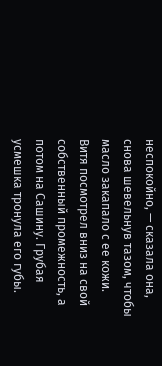неспокойно, — сказала она, снова шевельнув тазом, чтобы масло закапало с ее кожи.
Витя посмотрел вниз на свой собственный промежность, а потом на Сашину. Грубая усмешка тронула его губы.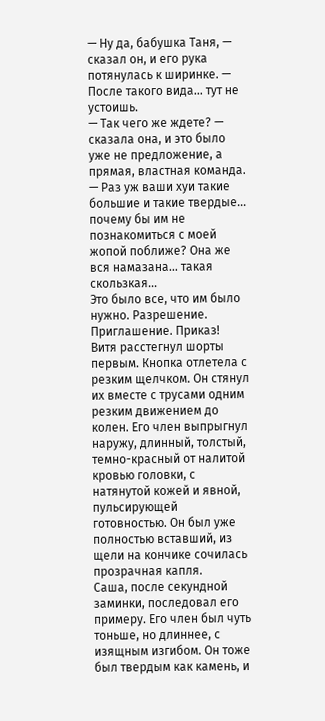— Ну да, бабушка Таня, — сказал он, и его рука потянулась к ширинке. — После такого вида... тут не устоишь.
— Так чего же ждете? — сказала она, и это было уже не предложение, а прямая, властная команда. — Раз уж ваши хуи такие большие и такие твердые... почему бы им не познакомиться с моей жопой поближе? Она же вся намазана... такая скользкая...
Это было все, что им было нужно. Разрешение. Приглашение. Приказ!
Витя расстегнул шорты первым. Кнопка отлетела с резким щелчком. Он стянул их вместе с трусами одним резким движением до колен. Его член выпрыгнул наружу, длинный, толстый, темно-красный от налитой кровью головки, с натянутой кожей и явной, пульсирующей готовностью. Он был уже полностью вставший, из щели на кончике сочилась прозрачная капля.
Саша, после секундной заминки, последовал его примеру. Его член был чуть тоньше, но длиннее, с изящным изгибом. Он тоже был твердым как камень, и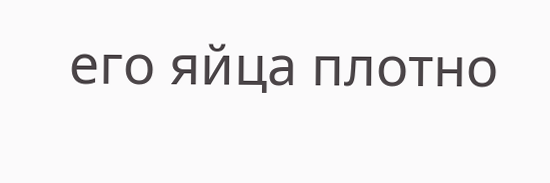его яйца плотно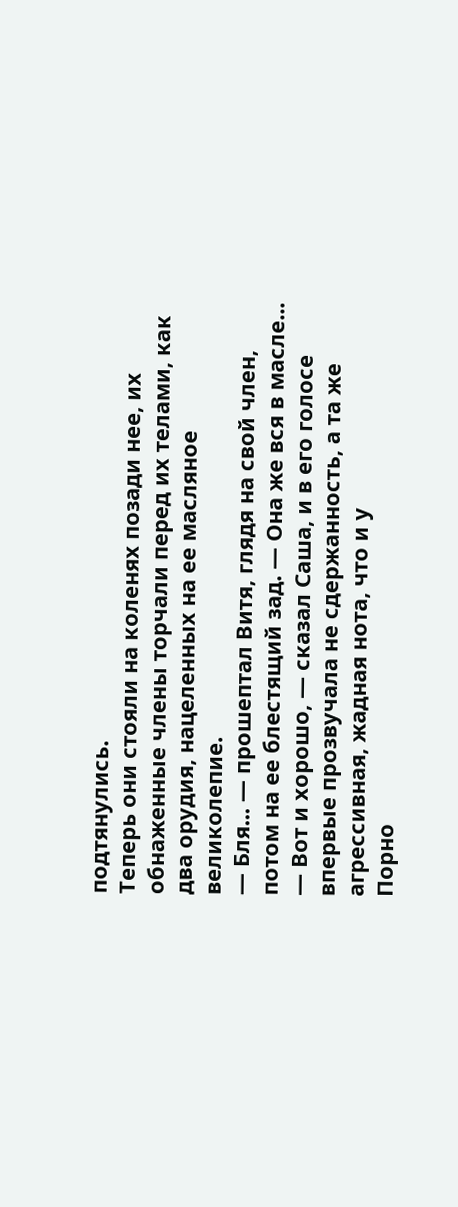подтянулись.
Теперь они стояли на коленях позади нее, их обнаженные члены торчали перед их телами, как два орудия, нацеленных на ее масляное великолепие.
— Бля... — прошептал Витя, глядя на свой член, потом на ее блестящий зад. — Она же вся в масле...
— Вот и хорошо, — сказал Саша, и в его голосе впервые прозвучала не сдержанность, а та же агрессивная, жадная нота, что и у
Порно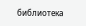библиотека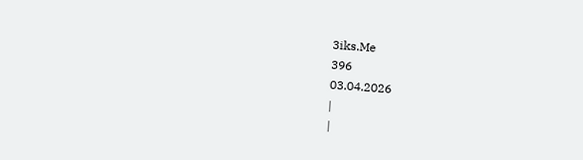3iks.Me
396
03.04.2026
|
|